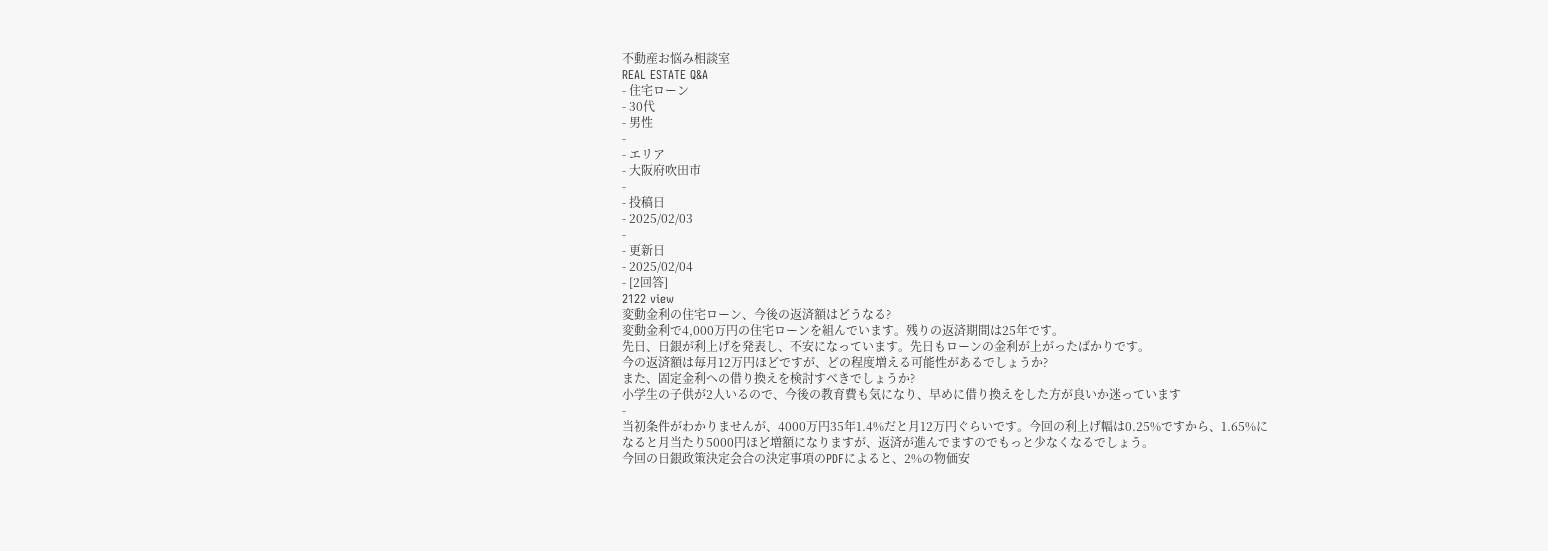不動産お悩み相談室
REAL ESTATE Q&A
- 住宅ローン
- 30代
- 男性
-
- エリア
- 大阪府吹田市
-
- 投稿日
- 2025/02/03
-
- 更新日
- 2025/02/04
- [2回答]
2122 view
変動金利の住宅ローン、今後の返済額はどうなる?
変動金利で4,000万円の住宅ローンを組んでいます。残りの返済期間は25年です。
先日、日銀が利上げを発表し、不安になっています。先日もローンの金利が上がったばかりです。
今の返済額は毎月12万円ほどですが、どの程度増える可能性があるでしょうか?
また、固定金利への借り換えを検討すべきでしょうか?
小学生の子供が2人いるので、今後の教育費も気になり、早めに借り換えをした方が良いか迷っています
-
当初条件がわかりませんが、4000万円35年1.4%だと月12万円ぐらいです。今回の利上げ幅は0.25%ですから、1.65%になると月当たり5000円ほど増額になりますが、返済が進んでますのでもっと少なくなるでしょう。
今回の日銀政策決定会合の決定事項のPDFによると、2%の物価安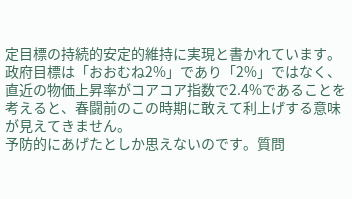定目標の持続的安定的維持に実現と書かれています。
政府目標は「おおむね2%」であり「2%」ではなく、直近の物価上昇率がコアコア指数で2.4%であることを考えると、春闘前のこの時期に敢えて利上げする意味が見えてきません。
予防的にあげたとしか思えないのです。質問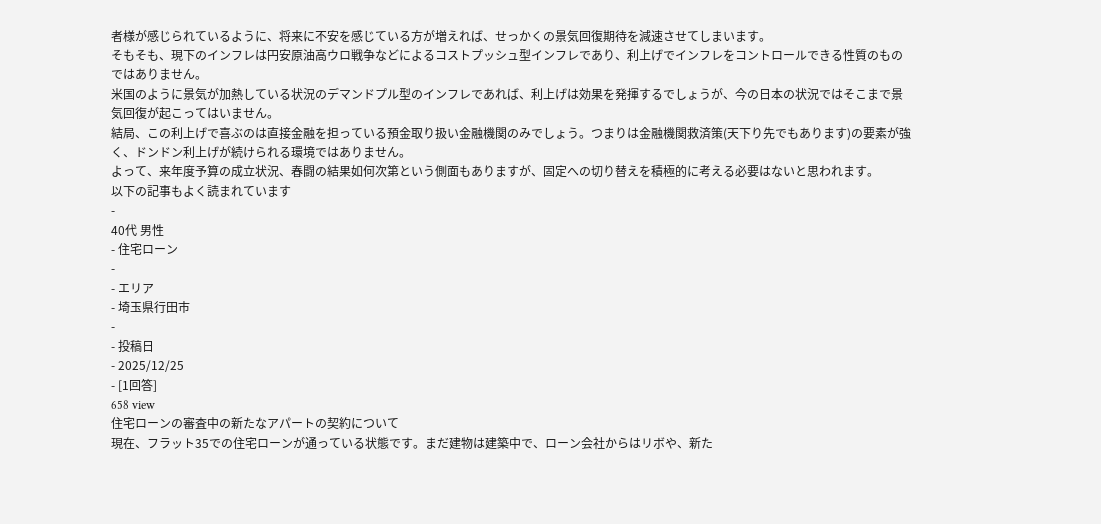者様が感じられているように、将来に不安を感じている方が増えれば、せっかくの景気回復期待を減速させてしまいます。
そもそも、現下のインフレは円安原油高ウロ戦争などによるコストプッシュ型インフレであり、利上げでインフレをコントロールできる性質のものではありません。
米国のように景気が加熱している状況のデマンドプル型のインフレであれば、利上げは効果を発揮するでしょうが、今の日本の状況ではそこまで景気回復が起こってはいません。
結局、この利上げで喜ぶのは直接金融を担っている預金取り扱い金融機関のみでしょう。つまりは金融機関救済策(天下り先でもあります)の要素が強く、ドンドン利上げが続けられる環境ではありません。
よって、来年度予算の成立状況、春闘の結果如何次第という側面もありますが、固定への切り替えを積極的に考える必要はないと思われます。
以下の記事もよく読まれています
-
40代 男性
- 住宅ローン
-
- エリア
- 埼玉県行田市
-
- 投稿日
- 2025/12/25
- [1回答]
658 view
住宅ローンの審査中の新たなアパートの契約について
現在、フラット35での住宅ローンが通っている状態です。まだ建物は建築中で、ローン会社からはリボや、新た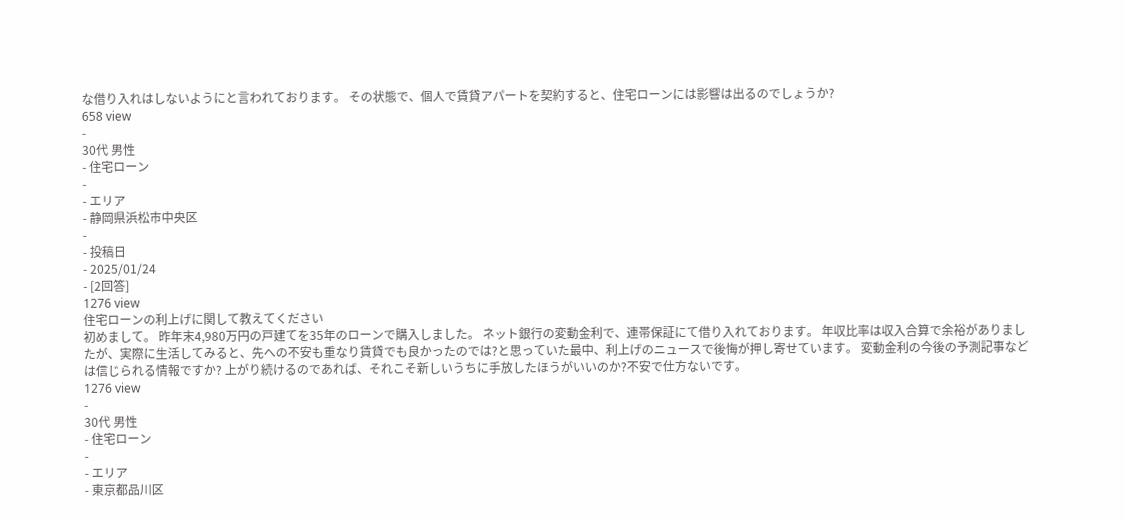な借り入れはしないようにと言われております。 その状態で、個人で賃貸アパートを契約すると、住宅ローンには影響は出るのでしょうか?
658 view
-
30代 男性
- 住宅ローン
-
- エリア
- 静岡県浜松市中央区
-
- 投稿日
- 2025/01/24
- [2回答]
1276 view
住宅ローンの利上げに関して教えてください
初めまして。 昨年末4,980万円の戸建てを35年のローンで購入しました。 ネット銀行の変動金利で、連帯保証にて借り入れております。 年収比率は収入合算で余裕がありましたが、実際に生活してみると、先への不安も重なり賃貸でも良かったのでは?と思っていた最中、利上げのニュースで後悔が押し寄せています。 変動金利の今後の予測記事などは信じられる情報ですか? 上がり続けるのであれば、それこそ新しいうちに手放したほうがいいのか?不安で仕方ないです。
1276 view
-
30代 男性
- 住宅ローン
-
- エリア
- 東京都品川区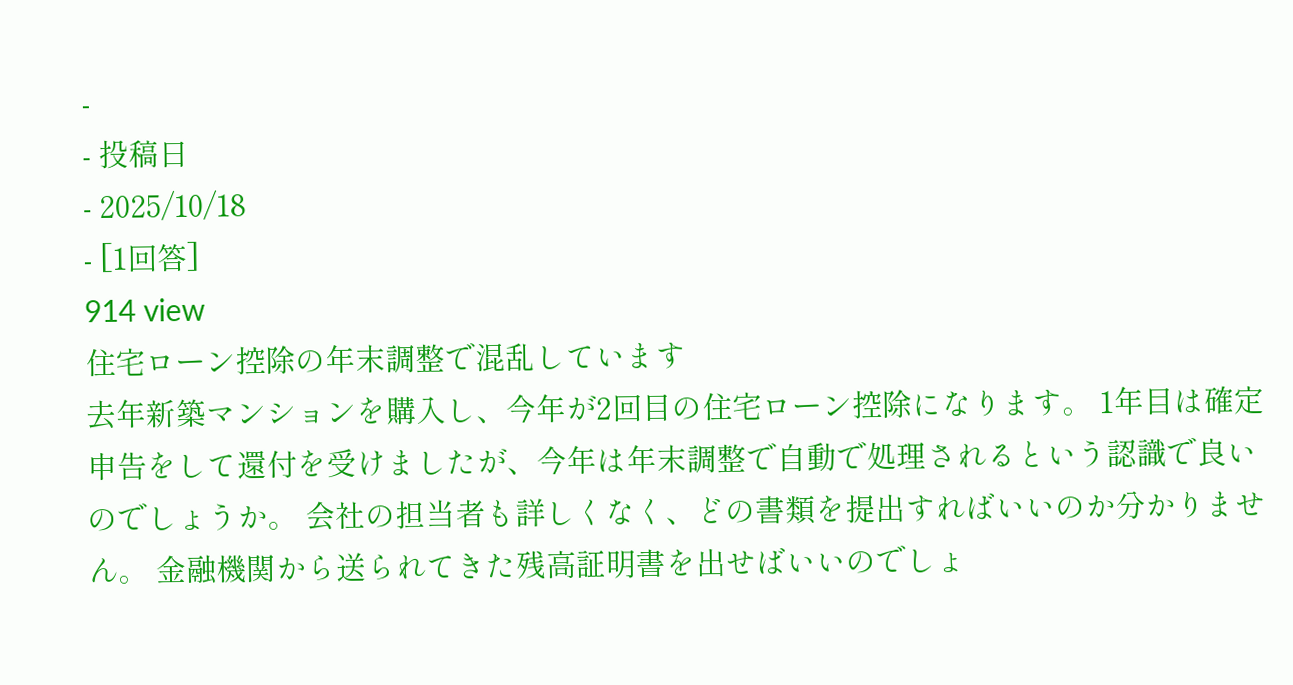-
- 投稿日
- 2025/10/18
- [1回答]
914 view
住宅ローン控除の年末調整で混乱しています
去年新築マンションを購入し、今年が2回目の住宅ローン控除になります。 1年目は確定申告をして還付を受けましたが、今年は年末調整で自動で処理されるという認識で良いのでしょうか。 会社の担当者も詳しくなく、どの書類を提出すればいいのか分かりません。 金融機関から送られてきた残高証明書を出せばいいのでしょ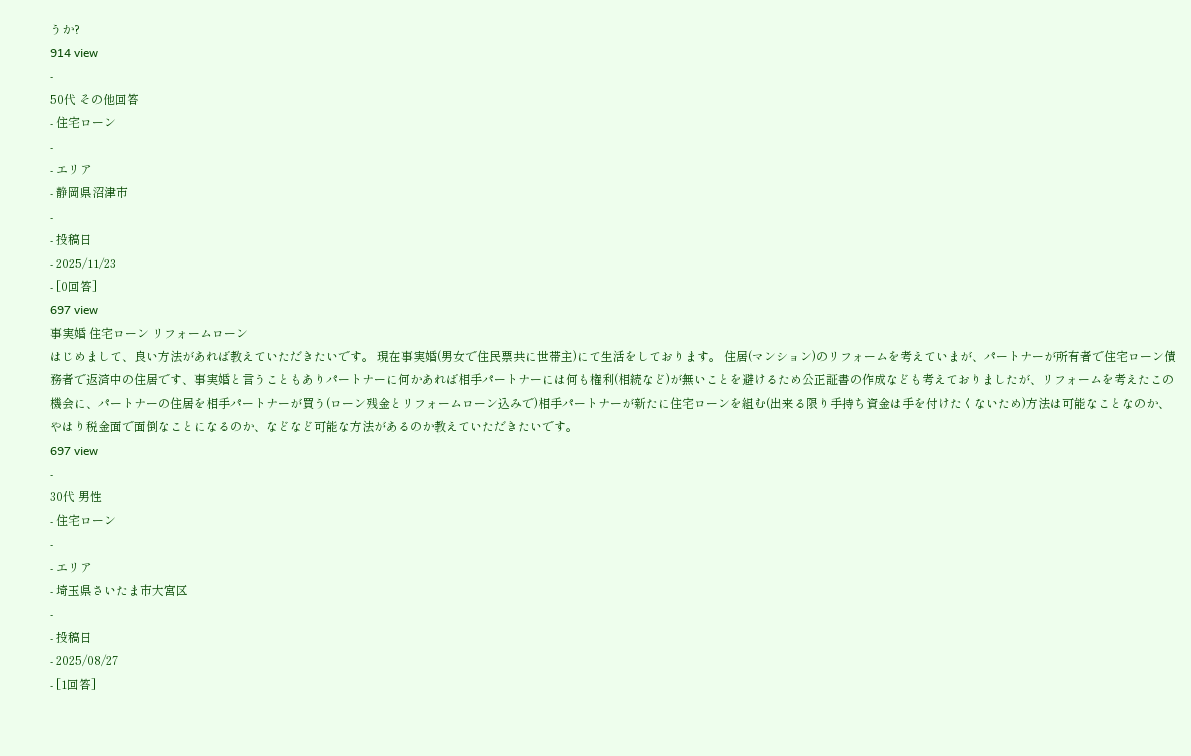うか?
914 view
-
50代 その他回答
- 住宅ローン
-
- エリア
- 静岡県沼津市
-
- 投稿日
- 2025/11/23
- [0回答]
697 view
事実婚 住宅ローン リフォームローン
はじめまして、良い方法があれば教えていただきたいです。 現在事実婚(男女で住民票共に世帯主)にて生活をしております。 住居(マンション)のリフォームを考えていまが、パートナーが所有者で住宅ローン債務者で返済中の住居です、事実婚と言うこともありパートナーに何かあれば相手パートナーには何も権利(相続など)が無いことを避けるため公正証書の作成なども考えておりましたが、リフォームを考えたこの機会に、パートナーの住居を相手パートナーが買う(ローン残金とリフォームローン込みで)相手パートナーが新たに住宅ローンを組む(出来る限り手持ち資金は手を付けたくないため)方法は可能なことなのか、やはり税金面で面倒なことになるのか、などなど可能な方法があるのか教えていただきたいです。
697 view
-
30代 男性
- 住宅ローン
-
- エリア
- 埼玉県さいたま市大宮区
-
- 投稿日
- 2025/08/27
- [1回答]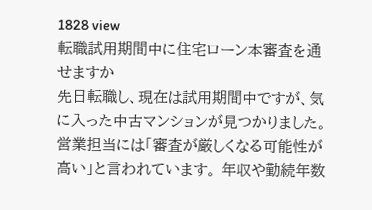1828 view
転職試用期間中に住宅ローン本審査を通せますか
先日転職し、現在は試用期間中ですが、気に入った中古マンションが見つかりました。 営業担当には「審査が厳しくなる可能性が高い」と言われています。 年収や勤続年数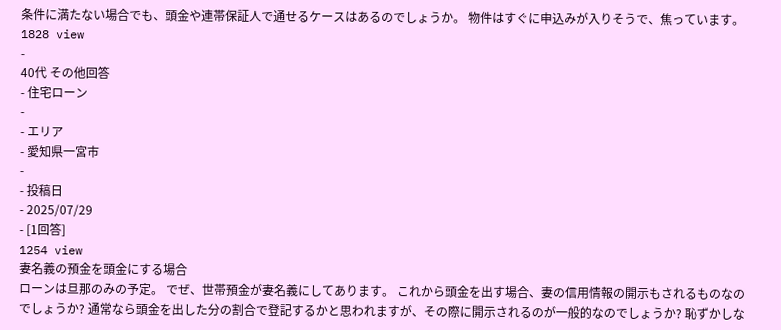条件に満たない場合でも、頭金や連帯保証人で通せるケースはあるのでしょうか。 物件はすぐに申込みが入りそうで、焦っています。
1828 view
-
40代 その他回答
- 住宅ローン
-
- エリア
- 愛知県一宮市
-
- 投稿日
- 2025/07/29
- [1回答]
1254 view
妻名義の預金を頭金にする場合
ローンは旦那のみの予定。 でぜ、世帯預金が妻名義にしてあります。 これから頭金を出す場合、妻の信用情報の開示もされるものなのでしょうか? 通常なら頭金を出した分の割合で登記するかと思われますが、その際に開示されるのが一般的なのでしょうか? 恥ずかしな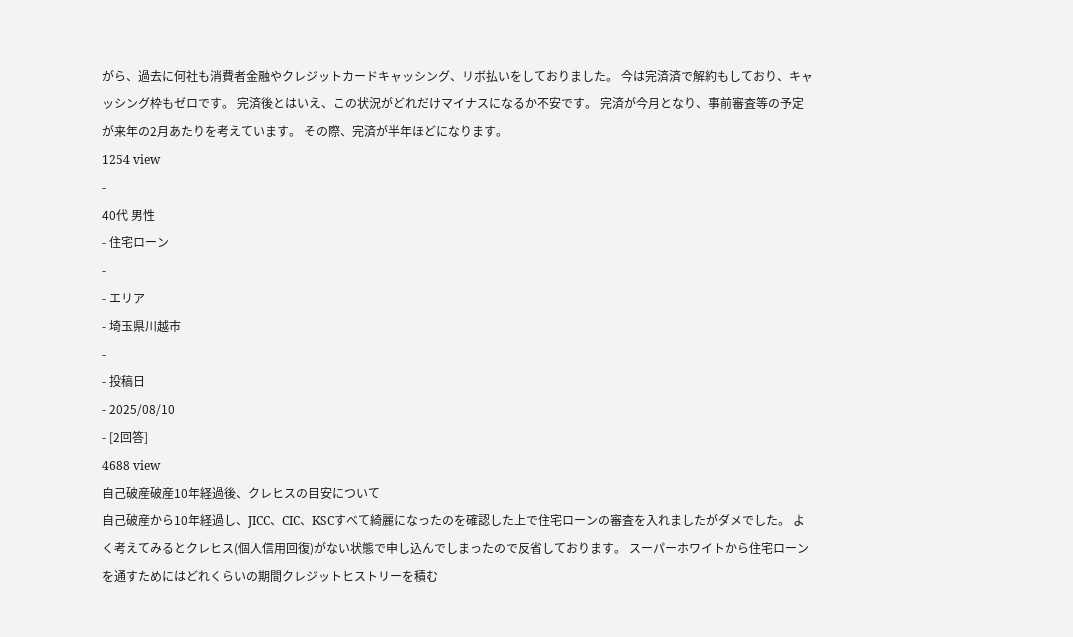がら、過去に何社も消費者金融やクレジットカードキャッシング、リボ払いをしておりました。 今は完済済で解約もしており、キャッシング枠もゼロです。 完済後とはいえ、この状況がどれだけマイナスになるか不安です。 完済が今月となり、事前審査等の予定が来年の2月あたりを考えています。 その際、完済が半年ほどになります。
1254 view
-
40代 男性
- 住宅ローン
-
- エリア
- 埼玉県川越市
-
- 投稿日
- 2025/08/10
- [2回答]
4688 view
自己破産破産10年経過後、クレヒスの目安について
自己破産から10年経過し、JICC、CIC、KSCすべて綺麗になったのを確認した上で住宅ローンの審査を入れましたがダメでした。 よく考えてみるとクレヒス(個人信用回復)がない状態で申し込んでしまったので反省しております。 スーパーホワイトから住宅ローンを通すためにはどれくらいの期間クレジットヒストリーを積む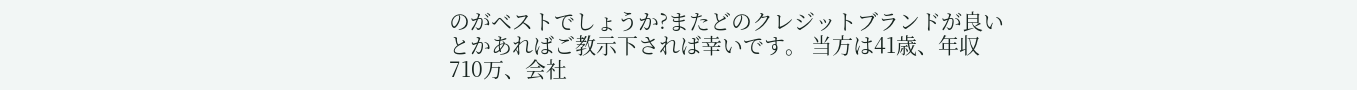のがベストでしょうか?またどのクレジットブランドが良いとかあればご教示下されば幸いです。 当方は41歳、年収710万、会社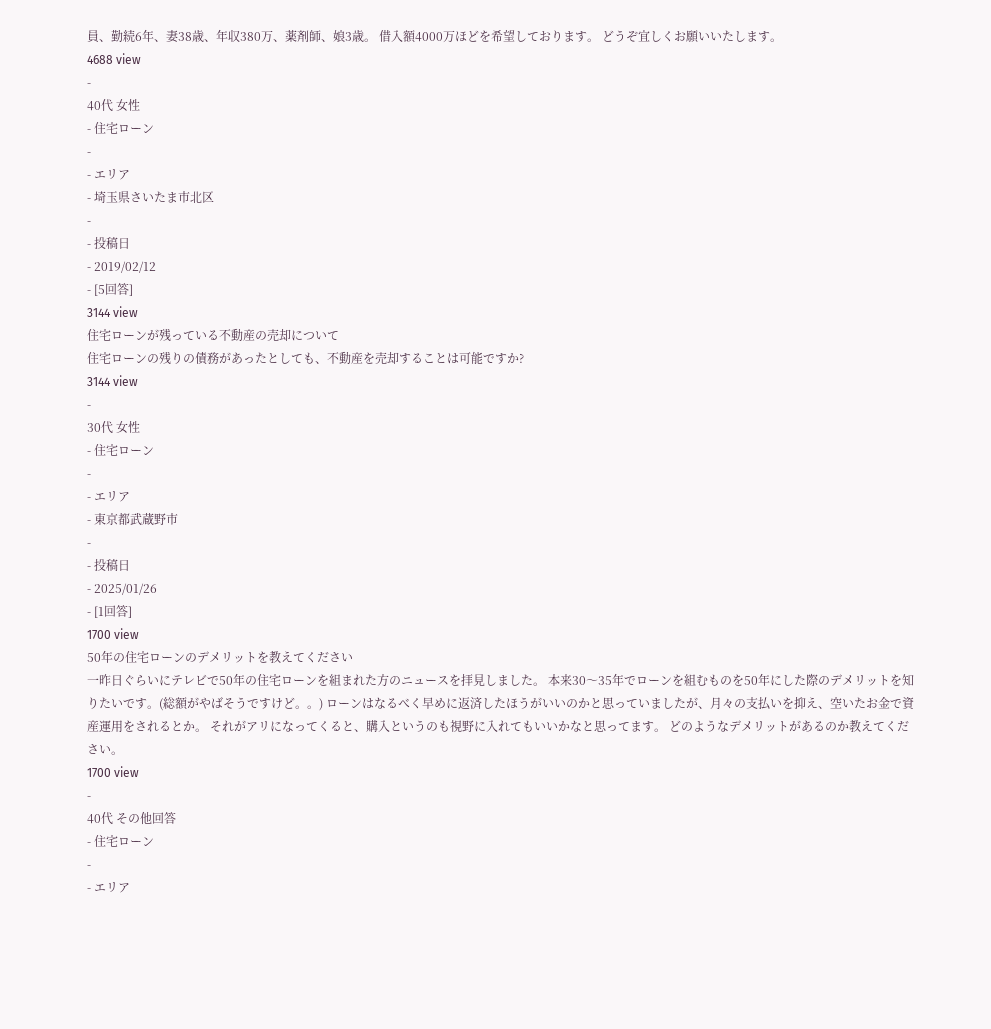員、勤続6年、妻38歳、年収380万、薬剤師、娘3歳。 借入額4000万ほどを希望しております。 どうぞ宜しくお願いいたします。
4688 view
-
40代 女性
- 住宅ローン
-
- エリア
- 埼玉県さいたま市北区
-
- 投稿日
- 2019/02/12
- [5回答]
3144 view
住宅ローンが残っている不動産の売却について
住宅ローンの残りの債務があったとしても、不動産を売却することは可能ですか?
3144 view
-
30代 女性
- 住宅ローン
-
- エリア
- 東京都武蔵野市
-
- 投稿日
- 2025/01/26
- [1回答]
1700 view
50年の住宅ローンのデメリットを教えてください
一昨日ぐらいにテレビで50年の住宅ローンを組まれた方のニュースを拝見しました。 本来30〜35年でローンを組むものを50年にした際のデメリットを知りたいです。(総額がやばそうですけど。。) ローンはなるべく早めに返済したほうがいいのかと思っていましたが、月々の支払いを抑え、空いたお金で資産運用をされるとか。 それがアリになってくると、購入というのも視野に入れてもいいかなと思ってます。 どのようなデメリットがあるのか教えてください。
1700 view
-
40代 その他回答
- 住宅ローン
-
- エリア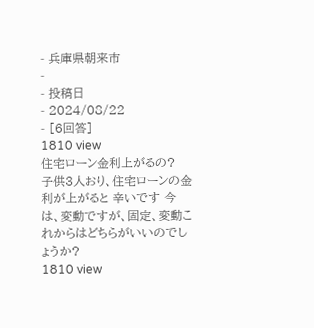- 兵庫県朝来市
-
- 投稿日
- 2024/08/22
- [6回答]
1810 view
住宅ローン金利上がるの?
子供3人おり、住宅ローンの金利が上がると 辛いです 今は、変動ですが、固定、変動これからはどちらがいいのでしょうか?
1810 view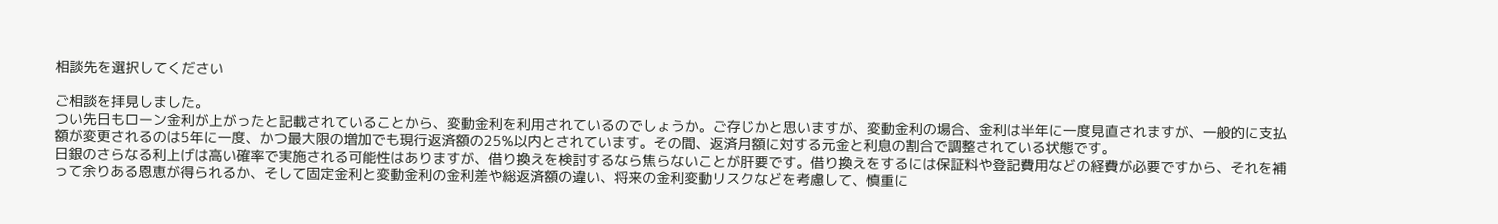相談先を選択してください

ご相談を拝見しました。
つい先日もローン金利が上がったと記載されていることから、変動金利を利用されているのでしょうか。ご存じかと思いますが、変動金利の場合、金利は半年に一度見直されますが、一般的に支払額が変更されるのは5年に一度、かつ最大限の増加でも現行返済額の25%以内とされています。その間、返済月額に対する元金と利息の割合で調整されている状態です。
日銀のさらなる利上げは高い確率で実施される可能性はありますが、借り換えを検討するなら焦らないことが肝要です。借り換えをするには保証料や登記費用などの経費が必要ですから、それを補って余りある恩恵が得られるか、そして固定金利と変動金利の金利差や総返済額の違い、将来の金利変動リスクなどを考慮して、慎重に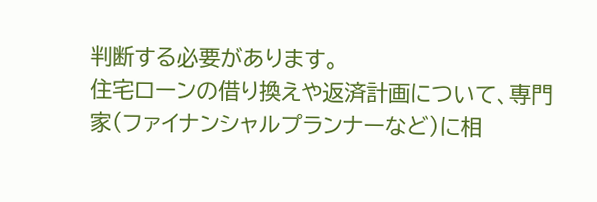判断する必要があります。
住宅ローンの借り換えや返済計画について、専門家(ファイナンシャルプランナーなど)に相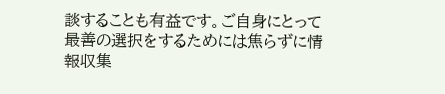談することも有益です。ご自身にとって最善の選択をするためには焦らずに情報収集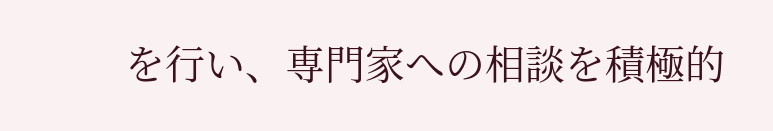を行い、専門家への相談を積極的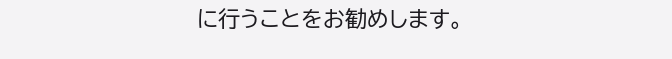に行うことをお勧めします。